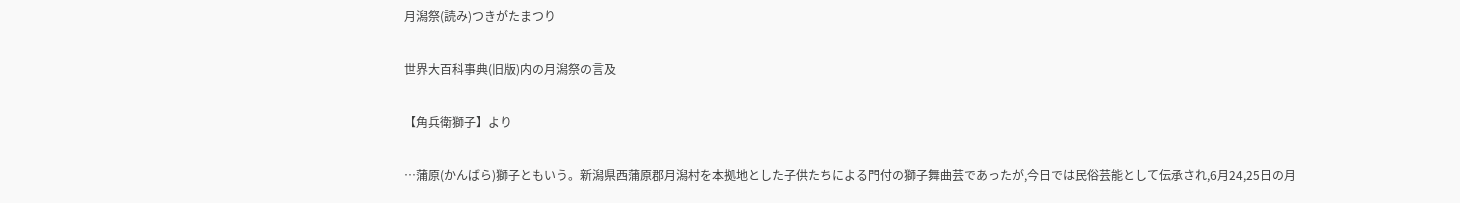月潟祭(読み)つきがたまつり

世界大百科事典(旧版)内の月潟祭の言及

【角兵衛獅子】より

…蒲原(かんばら)獅子ともいう。新潟県西蒲原郡月潟村を本拠地とした子供たちによる門付の獅子舞曲芸であったが,今日では民俗芸能として伝承され,6月24,25日の月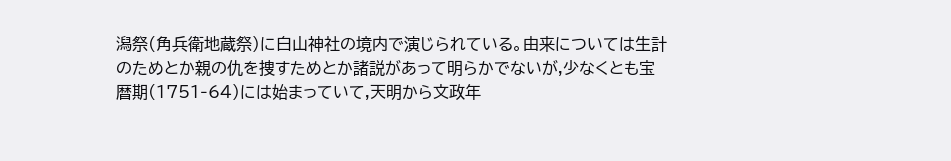潟祭(角兵衛地蔵祭)に白山神社の境内で演じられている。由来については生計のためとか親の仇を捜すためとか諸説があって明らかでないが,少なくとも宝暦期(1751‐64)には始まっていて,天明から文政年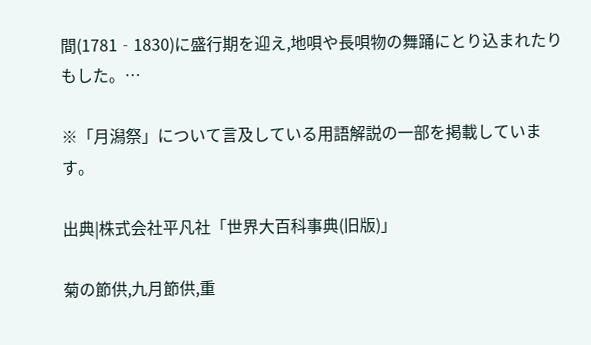間(1781‐1830)に盛行期を迎え,地唄や長唄物の舞踊にとり込まれたりもした。…

※「月潟祭」について言及している用語解説の一部を掲載しています。

出典|株式会社平凡社「世界大百科事典(旧版)」

菊の節供,九月節供,重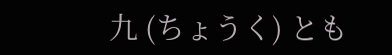九 (ちょうく) とも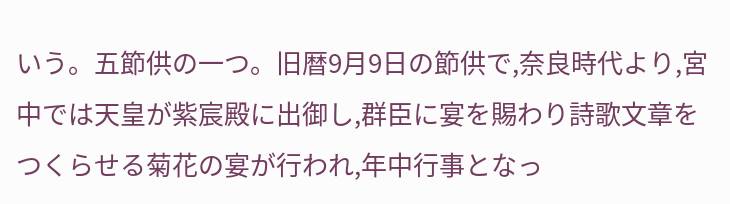いう。五節供の一つ。旧暦9月9日の節供で,奈良時代より,宮中では天皇が紫宸殿に出御し,群臣に宴を賜わり詩歌文章をつくらせる菊花の宴が行われ,年中行事となっ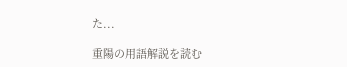た...

重陽の用語解説を読む